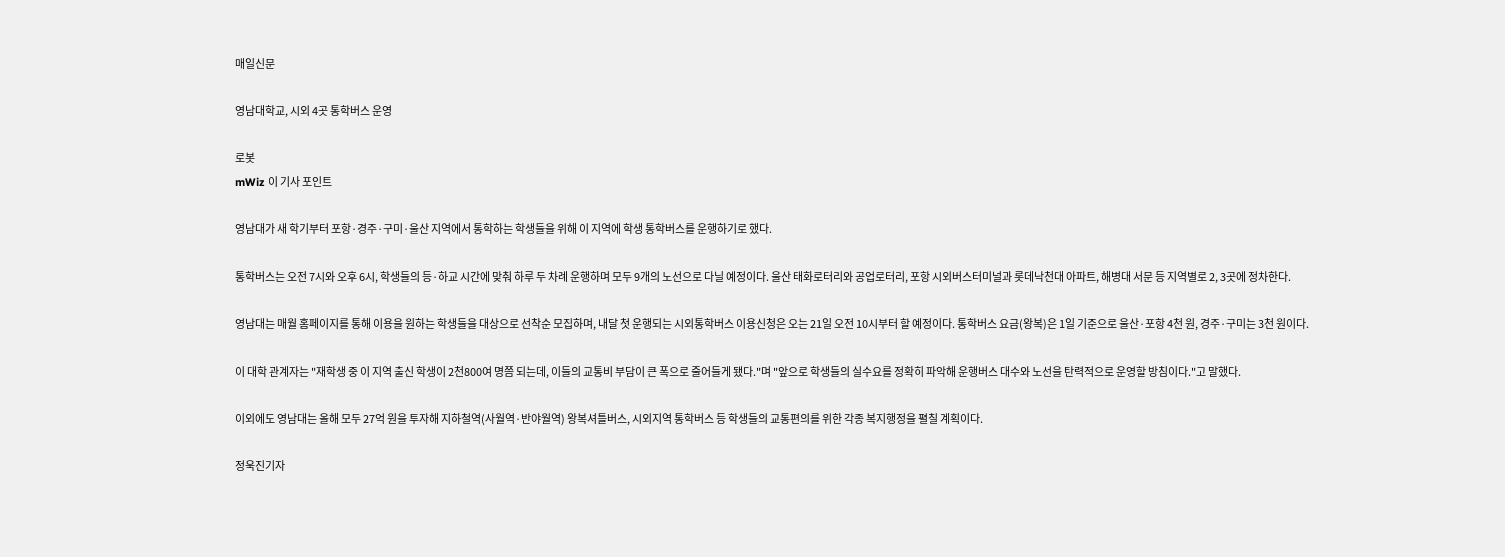매일신문

영남대학교, 시외 4곳 통학버스 운영

로봇
mWiz 이 기사 포인트

영남대가 새 학기부터 포항·경주·구미·울산 지역에서 통학하는 학생들을 위해 이 지역에 학생 통학버스를 운행하기로 했다.

통학버스는 오전 7시와 오후 6시, 학생들의 등·하교 시간에 맞춰 하루 두 차례 운행하며 모두 9개의 노선으로 다닐 예정이다. 울산 태화로터리와 공업로터리, 포항 시외버스터미널과 롯데낙천대 아파트, 해병대 서문 등 지역별로 2, 3곳에 정차한다.

영남대는 매월 홈페이지를 통해 이용을 원하는 학생들을 대상으로 선착순 모집하며, 내달 첫 운행되는 시외통학버스 이용신청은 오는 21일 오전 10시부터 할 예정이다. 통학버스 요금(왕복)은 1일 기준으로 울산·포항 4천 원, 경주·구미는 3천 원이다.

이 대학 관계자는 "재학생 중 이 지역 출신 학생이 2천800여 명쯤 되는데, 이들의 교통비 부담이 큰 폭으로 줄어들게 됐다."며 "앞으로 학생들의 실수요를 정확히 파악해 운행버스 대수와 노선을 탄력적으로 운영할 방침이다."고 말했다.

이외에도 영남대는 올해 모두 27억 원을 투자해 지하철역(사월역·반야월역) 왕복셔틀버스, 시외지역 통학버스 등 학생들의 교통편의를 위한 각종 복지행정을 펼칠 계획이다.

정욱진기자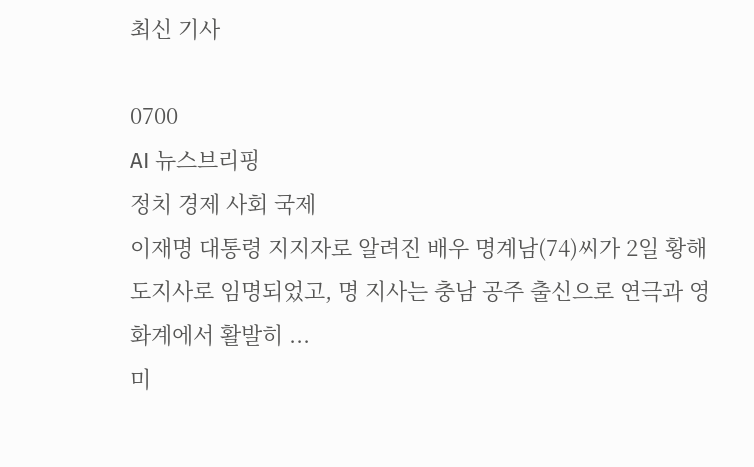최신 기사

0700
AI 뉴스브리핑
정치 경제 사회 국제
이재명 대통령 지지자로 알려진 배우 명계남(74)씨가 2일 황해도지사로 임명되었고, 명 지사는 충남 공주 출신으로 연극과 영화계에서 활발히 ...
미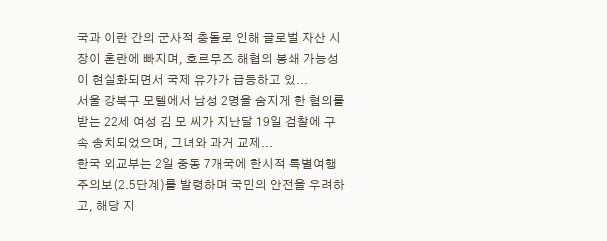국과 이란 간의 군사적 충돌로 인해 글로벌 자산 시장이 혼란에 빠지며, 호르무즈 해협의 봉쇄 가능성이 현실화되면서 국제 유가가 급등하고 있...
서울 강북구 모텔에서 남성 2명을 숨지게 한 혐의를 받는 22세 여성 김 모 씨가 지난달 19일 검찰에 구속 송치되었으며, 그녀와 과거 교제...
한국 외교부는 2일 중동 7개국에 한시적 특별여행주의보(2.5단계)를 발령하며 국민의 안전을 우려하고, 해당 지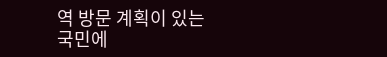역 방문 계획이 있는 국민에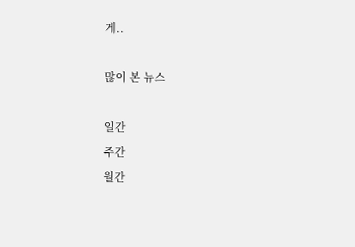게..

많이 본 뉴스

일간
주간
월간